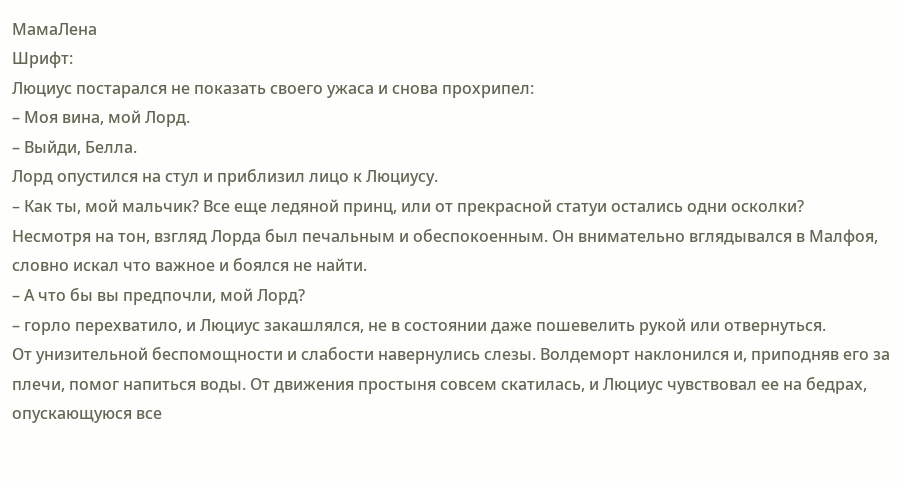МамаЛена
Шрифт:
Люциус постарался не показать своего ужаса и снова прохрипел:
– Моя вина, мой Лорд.
– Выйди, Белла.
Лорд опустился на стул и приблизил лицо к Люциусу.
– Как ты, мой мальчик? Все еще ледяной принц, или от прекрасной статуи остались одни осколки?
Несмотря на тон, взгляд Лорда был печальным и обеспокоенным. Он внимательно вглядывался в Малфоя, словно искал что важное и боялся не найти.
– А что бы вы предпочли, мой Лорд?
– горло перехватило, и Люциус закашлялся, не в состоянии даже пошевелить рукой или отвернуться.
От унизительной беспомощности и слабости навернулись слезы. Волдеморт наклонился и, приподняв его за плечи, помог напиться воды. От движения простыня совсем скатилась, и Люциус чувствовал ее на бедрах, опускающуюся все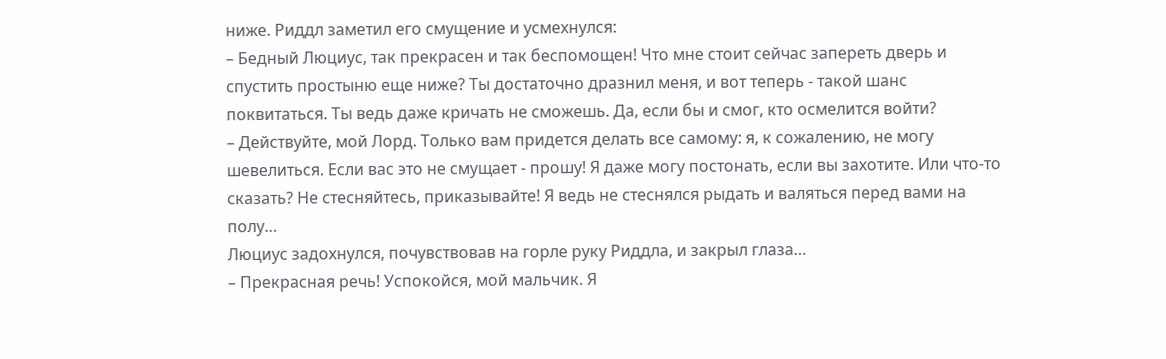ниже. Риддл заметил его смущение и усмехнулся:
– Бедный Люциус, так прекрасен и так беспомощен! Что мне стоит сейчас запереть дверь и спустить простыню еще ниже? Ты достаточно дразнил меня, и вот теперь - такой шанс поквитаться. Ты ведь даже кричать не сможешь. Да, если бы и смог, кто осмелится войти?
– Действуйте, мой Лорд. Только вам придется делать все самому: я, к сожалению, не могу шевелиться. Если вас это не смущает - прошу! Я даже могу постонать, если вы захотите. Или что-то сказать? Не стесняйтесь, приказывайте! Я ведь не стеснялся рыдать и валяться перед вами на полу…
Люциус задохнулся, почувствовав на горле руку Риддла, и закрыл глаза…
– Прекрасная речь! Успокойся, мой мальчик. Я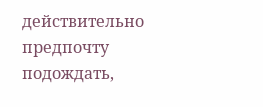действительно предпочту подождать,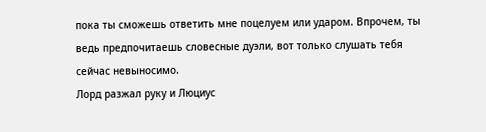пока ты сможешь ответить мне поцелуем или ударом. Впрочем, ты ведь предпочитаешь словесные дуэли, вот только слушать тебя сейчас невыносимо.
Лорд разжал руку и Люциус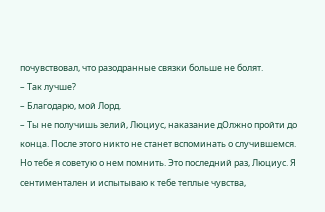почувствовал, что разодранные связки больше не болят.
– Так лучше?
– Благодарю, мой Лорд.
– Ты не получишь зелий, Люциус, наказание дОлжно пройти до конца. После этого никто не станет вспоминать о случившемся. Но тебе я советую о нем помнить. Это последний раз, Люциус. Я сентиментален и испытываю к тебе теплые чувства,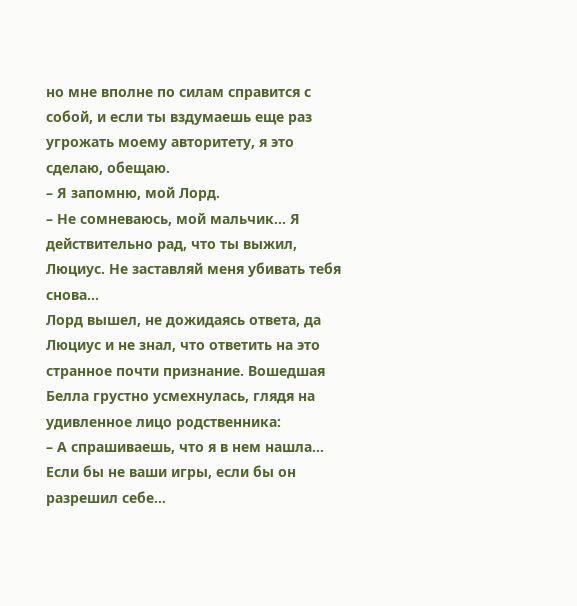но мне вполне по силам справится с собой, и если ты вздумаешь еще раз угрожать моему авторитету, я это сделаю, обещаю.
– Я запомню, мой Лорд.
– Не сомневаюсь, мой мальчик… Я действительно рад, что ты выжил, Люциус. Не заставляй меня убивать тебя снова…
Лорд вышел, не дожидаясь ответа, да Люциус и не знал, что ответить на это странное почти признание. Вошедшая Белла грустно усмехнулась, глядя на удивленное лицо родственника:
– А спрашиваешь, что я в нем нашла… Если бы не ваши игры, если бы он разрешил себе…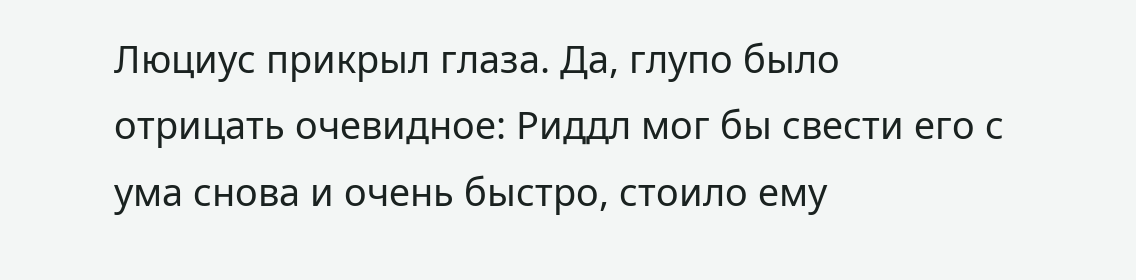Люциус прикрыл глаза. Да, глупо было отрицать очевидное: Риддл мог бы свести его с ума снова и очень быстро, стоило ему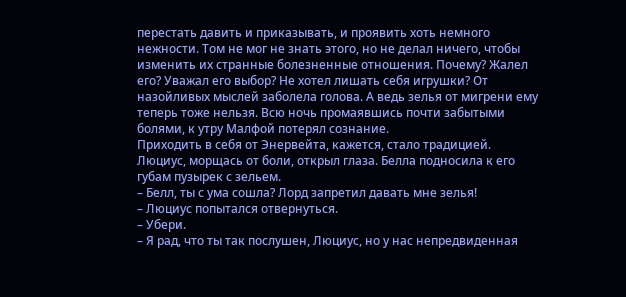перестать давить и приказывать, и проявить хоть немного нежности. Том не мог не знать этого, но не делал ничего, чтобы изменить их странные болезненные отношения. Почему? Жалел его? Уважал его выбор? Не хотел лишать себя игрушки? От назойливых мыслей заболела голова. А ведь зелья от мигрени ему теперь тоже нельзя. Всю ночь промаявшись почти забытыми болями, к утру Малфой потерял сознание.
Приходить в себя от Энервейта, кажется, стало традицией. Люциус, морщась от боли, открыл глаза. Белла подносила к его губам пузырек с зельем.
– Белл, ты с ума сошла? Лорд запретил давать мне зелья!
– Люциус попытался отвернуться.
– Убери.
– Я рад, что ты так послушен, Люциус, но у нас непредвиденная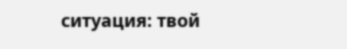ситуация: твой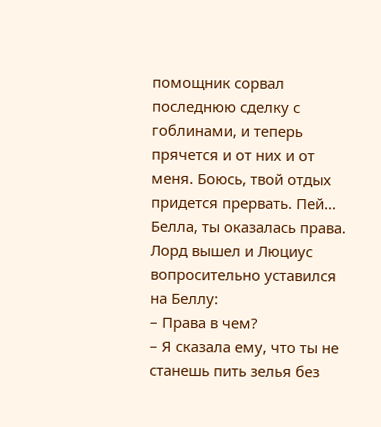помощник сорвал последнюю сделку с гоблинами, и теперь прячется и от них и от меня. Боюсь, твой отдых придется прервать. Пей… Белла, ты оказалась права.
Лорд вышел и Люциус вопросительно уставился на Беллу:
– Права в чем?
– Я сказала ему, что ты не станешь пить зелья без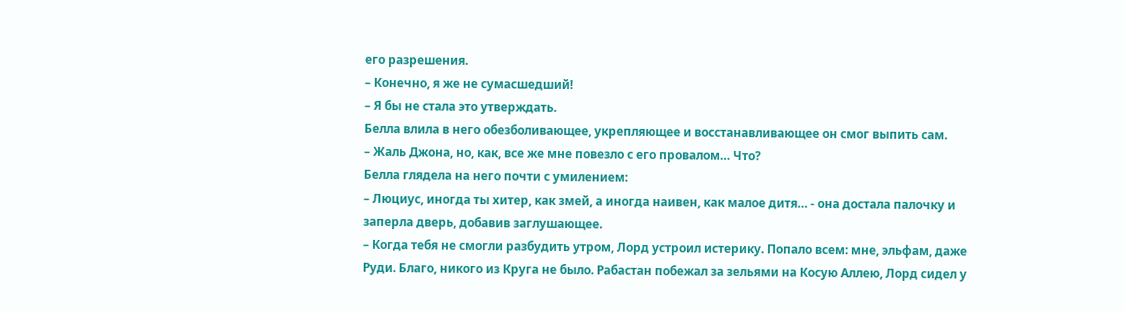его разрешения.
– Конечно, я же не сумасшедший!
– Я бы не стала это утверждать.
Белла влила в него обезболивающее, укрепляющее и восстанавливающее он смог выпить сам.
– Жаль Джона, но, как, все же мне повезло с его провалом… Что?
Белла глядела на него почти с умилением:
– Люциус, иногда ты хитер, как змей, а иногда наивен, как малое дитя… - она достала палочку и заперла дверь, добавив заглушающее.
– Когда тебя не смогли разбудить утром, Лорд устроил истерику. Попало всем: мне, эльфам, даже Руди. Благо, никого из Круга не было. Рабастан побежал за зельями на Косую Аллею, Лорд сидел у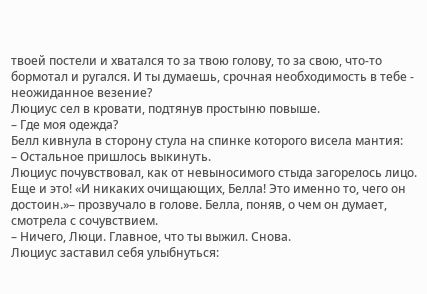твоей постели и хватался то за твою голову, то за свою, что-то бормотал и ругался. И ты думаешь, срочная необходимость в тебе - неожиданное везение?
Люциус сел в кровати, подтянув простыню повыше.
– Где моя одежда?
Белл кивнула в сторону стула на спинке которого висела мантия:
– Остальное пришлось выкинуть.
Люциус почувствовал, как от невыносимого стыда загорелось лицо. Еще и это! «И никаких очищающих, Белла! Это именно то, чего он достоин.»– прозвучало в голове. Белла, поняв, о чем он думает, смотрела с сочувствием.
– Ничего, Люци. Главное, что ты выжил. Снова.
Люциус заставил себя улыбнуться: